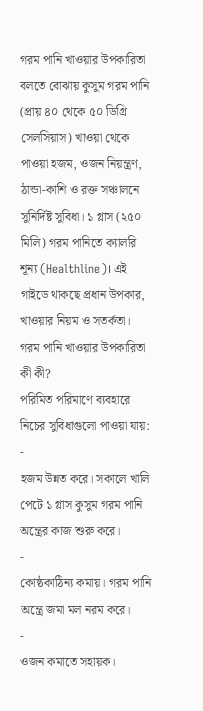গরম পানি খাওয়ার উপকারিতা বলতে বোঝায় কুসুম গরম পানি (প্রায় ৪০ থেকে ৫০ ডিগ্রি সেলসিয়াস) খাওয়া থেকে পাওয়া হজম, ওজন নিয়ন্ত্রণ, ঠান্ডা-কাশি ও রক্ত সঞ্চালনে সুনির্দিষ্ট সুবিধা। ১ গ্লাস (২৫০ মিলি) গরম পানিতে ক্যালরি শূন্য (Healthline)। এই গাইডে থাকছে প্রধান উপকার, খাওয়ার নিয়ম ও সতর্কতা।
গরম পানি খাওয়ার উপকারিতা কী কী?
পরিমিত পরিমাণে ব্যবহারে নিচের সুবিধাগুলো পাওয়া যায়:
-
হজম উন্নত করে। সকালে খালি পেটে ১ গ্লাস কুসুম গরম পানি অন্ত্রের কাজ শুরু করে।
-
কোষ্ঠকাঠিন্য কমায়। গরম পানি অন্ত্রে জমা মল নরম করে।
-
ওজন কমাতে সহায়ক।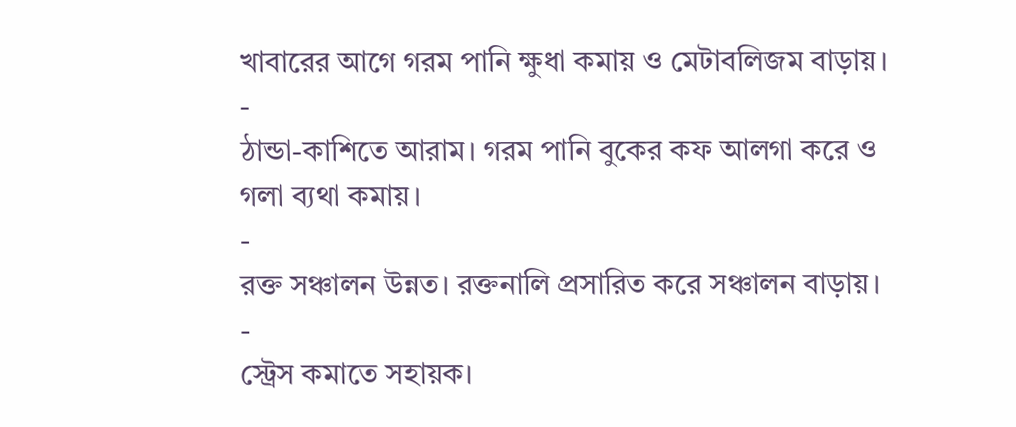খাবারের আগে গরম পানি ক্ষুধা কমায় ও মেটাবলিজম বাড়ায়।
-
ঠান্ডা-কাশিতে আরাম। গরম পানি বুকের কফ আলগা করে ও গলা ব্যথা কমায়।
-
রক্ত সঞ্চালন উন্নত। রক্তনালি প্রসারিত করে সঞ্চালন বাড়ায়।
-
স্ট্রেস কমাতে সহায়ক।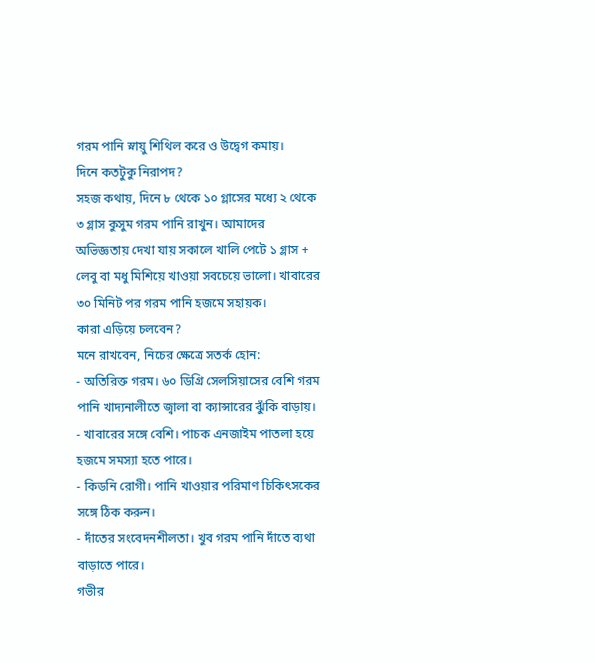গরম পানি স্নায়ু শিথিল করে ও উদ্বেগ কমায়।
দিনে কতটুকু নিরাপদ?
সহজ কথায়, দিনে ৮ থেকে ১০ গ্লাসের মধ্যে ২ থেকে ৩ গ্লাস কুসুম গরম পানি রাখুন। আমাদের অভিজ্ঞতায় দেখা যায় সকালে খালি পেটে ১ গ্লাস + লেবু বা মধু মিশিয়ে খাওয়া সবচেয়ে ভালো। খাবারের ৩০ মিনিট পর গরম পানি হজমে সহায়ক।
কারা এড়িয়ে চলবেন?
মনে রাখবেন, নিচের ক্ষেত্রে সতর্ক হোন:
- অতিরিক্ত গরম। ৬০ ডিগ্রি সেলসিয়াসের বেশি গরম পানি খাদ্যনালীতে জ্বালা বা ক্যান্সারের ঝুঁকি বাড়ায়।
- খাবারের সঙ্গে বেশি। পাচক এনজাইম পাতলা হয়ে হজমে সমস্যা হতে পারে।
- কিডনি রোগী। পানি খাওয়ার পরিমাণ চিকিৎসকের সঙ্গে ঠিক করুন।
- দাঁতের সংবেদনশীলতা। খুব গরম পানি দাঁতে ব্যথা বাড়াতে পারে।
গভীর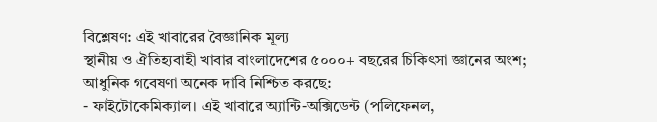বিশ্লেষণ: এই খাবারের বৈজ্ঞানিক মূল্য
স্থানীয় ও ঐতিহ্যবাহী খাবার বাংলাদেশের ৫০০০+ বছরের চিকিৎসা জ্ঞানের অংশ; আধুনিক গবেষণা অনেক দাবি নিশ্চিত করছে:
- ফাইটোকেমিক্যাল। এই খাবারে অ্যান্টি-অক্সিডেন্ট (পলিফেনল,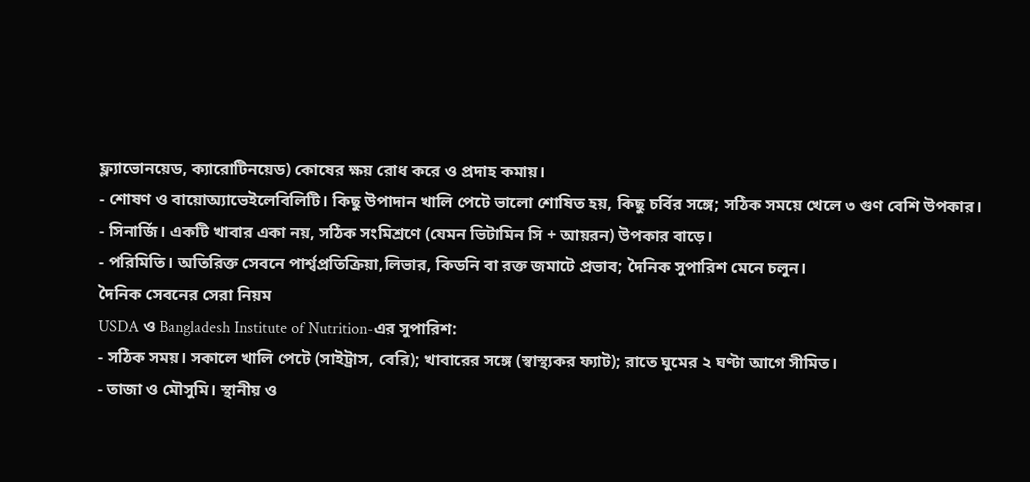ফ্ল্যাভোনয়েড, ক্যারোটিনয়েড) কোষের ক্ষয় রোধ করে ও প্রদাহ কমায়।
- শোষণ ও বায়োঅ্যাভেইলেবিলিটি। কিছু উপাদান খালি পেটে ভালো শোষিত হয়, কিছু চর্বির সঙ্গে; সঠিক সময়ে খেলে ৩ গুণ বেশি উপকার।
- সিনার্জি। একটি খাবার একা নয়, সঠিক সংমিশ্রণে (যেমন ভিটামিন সি + আয়রন) উপকার বাড়ে।
- পরিমিতি। অতিরিক্ত সেবনে পার্শ্বপ্রতিক্রিয়া,লিভার, কিডনি বা রক্ত জমাটে প্রভাব; দৈনিক সুপারিশ মেনে চলুন।
দৈনিক সেবনের সেরা নিয়ম
USDA ও Bangladesh Institute of Nutrition-এর সুপারিশ:
- সঠিক সময়। সকালে খালি পেটে (সাইট্রাস, বেরি); খাবারের সঙ্গে (স্বাস্থ্যকর ফ্যাট); রাতে ঘুমের ২ ঘণ্টা আগে সীমিত।
- তাজা ও মৌসুমি। স্থানীয় ও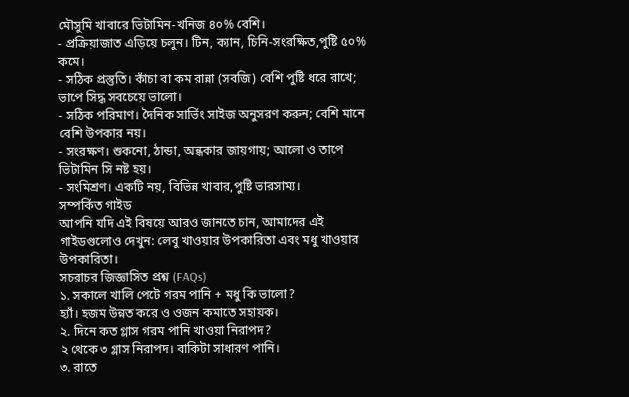মৌসুমি খাবারে ভিটামিন-খনিজ ৪০% বেশি।
- প্রক্রিয়াজাত এড়িয়ে চলুন। টিন, ক্যান, চিনি-সংরক্ষিত,পুষ্টি ৫০% কমে।
- সঠিক প্রস্তুতি। কাঁচা বা কম রান্না (সবজি) বেশি পুষ্টি ধরে রাখে; ভাপে সিদ্ধ সবচেয়ে ভালো।
- সঠিক পরিমাণ। দৈনিক সার্ভিং সাইজ অনুসরণ করুন; বেশি মানে বেশি উপকার নয়।
- সংরক্ষণ। শুকনো, ঠান্ডা, অন্ধকার জায়গায়; আলো ও তাপে ভিটামিন সি নষ্ট হয়।
- সংমিশ্রণ। একটি নয়, বিভিন্ন খাবার,পুষ্টি ভারসাম্য।
সম্পর্কিত গাইড
আপনি যদি এই বিষয়ে আরও জানতে চান, আমাদের এই গাইডগুলোও দেখুন: লেবু খাওয়ার উপকারিতা এবং মধু খাওয়ার উপকারিতা।
সচরাচর জিজ্ঞাসিত প্রশ্ন (FAQs)
১. সকালে খালি পেটে গরম পানি + মধু কি ভালো?
হ্যাঁ। হজম উন্নত করে ও ওজন কমাতে সহায়ক।
২. দিনে কত গ্লাস গরম পানি খাওয়া নিরাপদ?
২ থেকে ৩ গ্লাস নিরাপদ। বাকিটা সাধারণ পানি।
৩. রাতে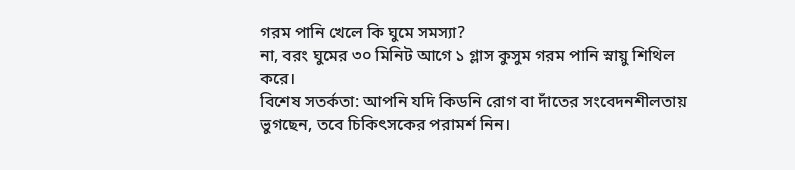গরম পানি খেলে কি ঘুমে সমস্যা?
না, বরং ঘুমের ৩০ মিনিট আগে ১ গ্লাস কুসুম গরম পানি স্নায়ু শিথিল করে।
বিশেষ সতর্কতা: আপনি যদি কিডনি রোগ বা দাঁতের সংবেদনশীলতায় ভুগছেন, তবে চিকিৎসকের পরামর্শ নিন।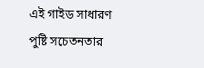এই গাইড সাধারণ পুষ্টি সচেতনতার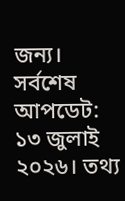জন্য।
সর্বশেষ আপডেট: ১৩ জুলাই ২০২৬। তথ্য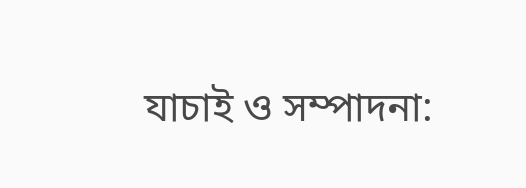যাচাই ও সম্পাদনা: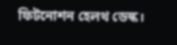ফিটনোশন হেলথ ডেস্ক।